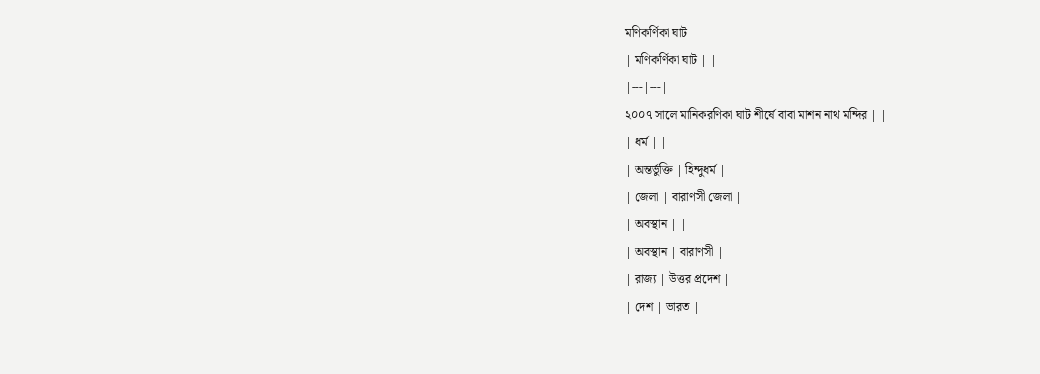মণিকর্ণিকা ঘাট
| মণিকর্ণিকা ঘাট | |
|---|---|
২০০৭ সালে মানিকরণিকা ঘাট শীর্ষে বাবা মাশন নাথ মন্দির | |
| ধর্ম | |
| অন্তর্ভুক্তি | হিন্দুধর্ম |
| জেলা | বারাণসী জেলা |
| অবস্থান | |
| অবস্থান | বারাণসী |
| রাজ্য | উত্তর প্রদেশ |
| দেশ | ভারত |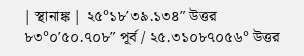| স্থানাঙ্ক | ২৫°১৮′৩৯.১৩৪″ উত্তর ৮৩°০′৫০.৭০৮″ পূর্ব / ২৫.৩১০৮৭০৫৬° উত্তর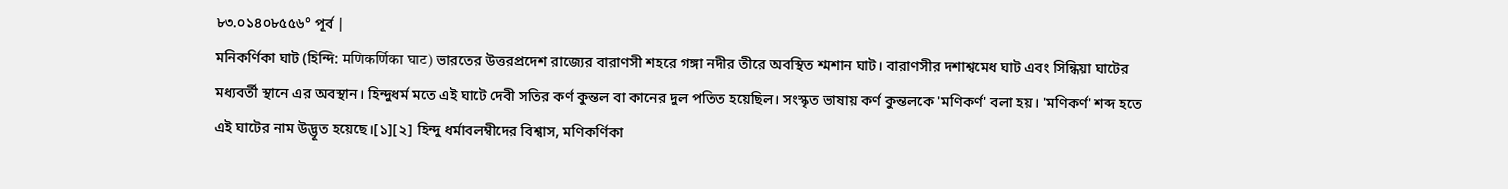৮৩.০১৪০৮৫৫৬° পূর্ব |
মনিকর্ণিকা ঘাট (হিন্দি: मणिकर्णिका घाट) ভারতের উত্তরপ্রদেশ রাজ্যের বারাণসী শহরে গঙ্গা নদীর তীরে অবস্থিত শ্মশান ঘাট। বারাণসীর দশাশ্বমেধ ঘাট এবং সিন্ধিয়া ঘাটের মধ্যবর্তী স্থানে এর অবস্থান। হিন্দুধর্ম মতে এই ঘাটে দেবী সতির কর্ণ কুন্তল বা কানের দুল পতিত হয়েছিল। সংস্কৃত ভাষায় কর্ণ কুন্তলকে 'মণিকর্ণ' বলা হয়। 'মণিকর্ণ' শব্দ হতে এই ঘাটের নাম উদ্ভূত হয়েছে।[১][২] হিন্দু ধর্মাবলম্বীদের বিশ্বাস, মণিকর্ণিকা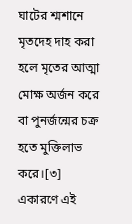ঘাটের শ্মশানে মৃতদেহ দাহ করা হলে মৃতের আত্মা মোক্ষ অর্জন করে বা পুনর্জন্মের চক্র হতে মুক্তিলাভ করে।[৩] একারণে এই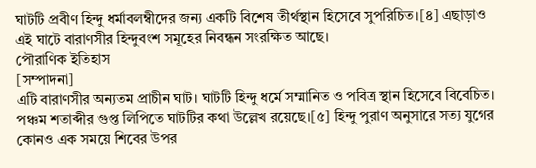ঘাটটি প্রবীণ হিন্দু ধর্মাবলম্বীদের জন্য একটি বিশেষ তীর্থস্থান হিসেবে সুপরিচিত।[৪] এছাড়াও এই ঘাটে বারাণসীর হিন্দুবংশ সমূহের নিবন্ধন সংরক্ষিত আছে।
পৌরাণিক ইতিহাস
[সম্পাদনা]
এটি বারাণসীর অন্যতম প্রাচীন ঘাট। ঘাটটি হিন্দু ধর্মে সম্মানিত ও পবিত্র স্থান হিসেবে বিবেচিত। পঞ্চম শতাব্দীর গুপ্ত লিপিতে ঘাটটির কথা উল্লেখ রয়েছে।[৫] হিন্দু পুরাণ অনুসারে সত্য যুগের কোনও এক সময়ে শিবের উপর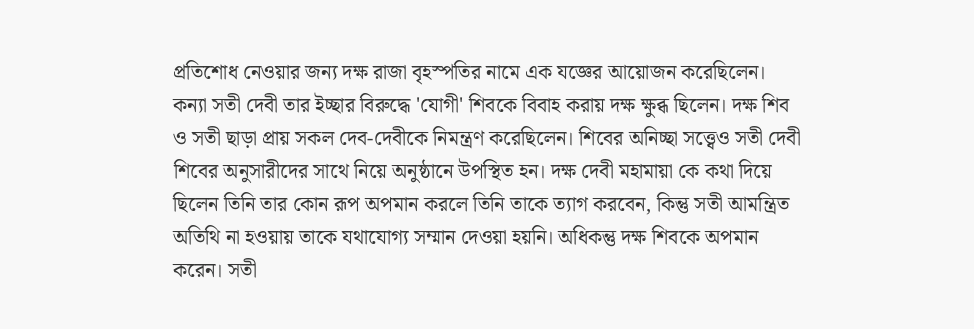প্রতিশোধ নেওয়ার জন্য দক্ষ রাজা বৃহস্পতির নামে এক যজ্ঞের আয়োজন করেছিলেন। কন্যা সতী দেবী তার ইচ্ছার বিরুদ্ধে 'যোগী' শিবকে বিবাহ করায় দক্ষ ক্ষুব্ধ ছিলেন। দক্ষ শিব ও সতী ছাড়া প্রায় সকল দেব-দেবীকে নিমন্ত্রণ করেছিলেন। শিবের অনিচ্ছা সত্ত্বেও সতী দেবী শিবের অনুসারীদের সাথে নিয়ে অনুষ্ঠানে উপস্থিত হন। দক্ষ দেবী মহামায়া কে কথা দিয়ে ছিলেন তিনি তার কোন রূপ অপমান করলে তিনি তাকে ত্যাগ করবেন, কিন্তু সতী আমন্ত্রিত অতিথি না হওয়ায় তাকে যথাযোগ্য সম্মান দেওয়া হয়নি। অধিকন্তু দক্ষ শিবকে অপমান করেন। সতী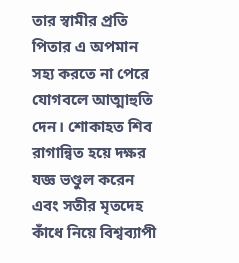তার স্বামীর প্রতি পিতার এ অপমান সহ্য করতে না পেরে যোগবলে আত্মাহুতি দেন। শোকাহত শিব রাগান্বিত হয়ে দক্ষর যজ্ঞ ভণ্ডুল করেন এবং সতীর মৃতদেহ কাঁধে নিয়ে বিশ্বব্যাপী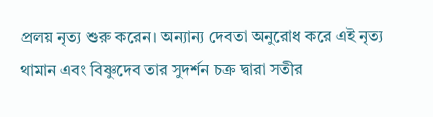প্রলয় নৃত্য শুরু করেন। অন্যান্য দেবতা অনুরোধ করে এই নৃত্য থামান এবং বিষ্ণুদেব তার সুদর্শন চক্র দ্বারা সতীর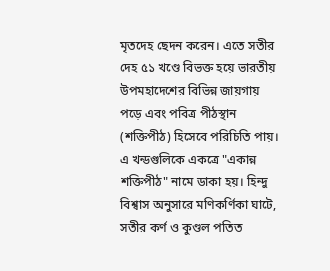মৃতদেহ ছেদন করেন। এতে সতীর দেহ ৫১ খণ্ডে বিভক্ত হয়ে ভারতীয় উপমহাদেশের বিভিন্ন জায়গায় পড়ে এবং পবিত্র পীঠস্থান (শক্তিপীঠ) হিসেবে পরিচিতি পায়। এ খন্ডগুলিকে একত্রে "একান্ন শক্তিপীঠ" নামে ডাকা হয়। হিন্দু বিশ্বাস অনুসারে মণিকর্ণিকা ঘাটে, সতীর কর্ণ ও কুণ্ডল পতিত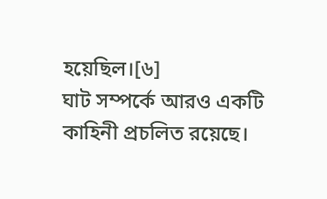হয়েছিল।[৬]
ঘাট সম্পর্কে আরও একটি কাহিনী প্রচলিত রয়েছে।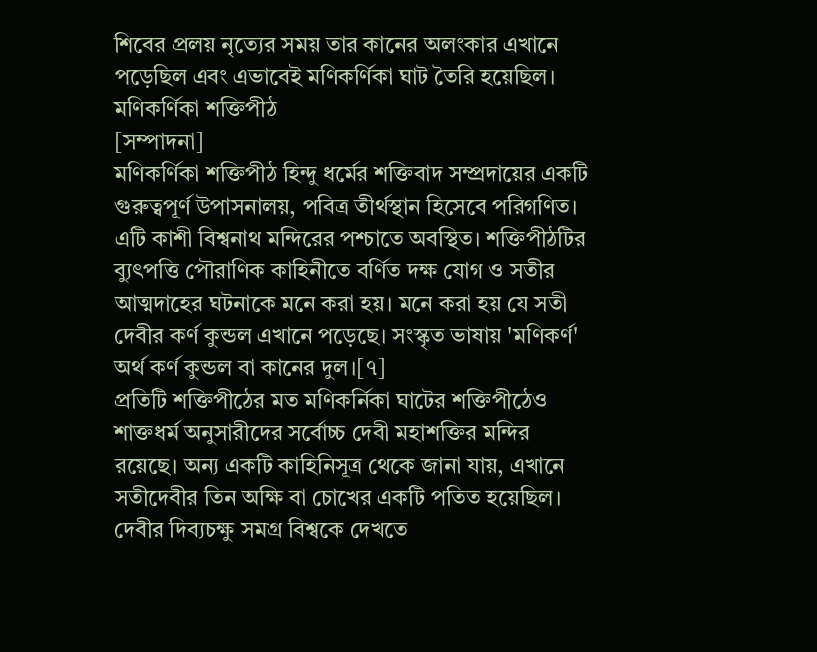শিবের প্রলয় নৃত্যের সময় তার কানের অলংকার এখানে পড়েছিল এবং এভাবেই মণিকর্ণিকা ঘাট তৈরি হয়েছিল।
মণিকর্ণিকা শক্তিপীঠ
[সম্পাদনা]
মণিকর্ণিকা শক্তিপীঠ হিন্দু ধর্মের শক্তিবাদ সম্প্রদায়ের একটি গুরুত্বপূর্ণ উপাসনালয়, পবিত্র তীর্থস্থান হিসেবে পরিগণিত। এটি কাশী বিশ্বনাথ মন্দিরের পশ্চাতে অবস্থিত। শক্তিপীঠটির ব্যুৎপত্তি পৌরাণিক কাহিনীতে বর্ণিত দক্ষ যোগ ও সতীর আত্মদাহের ঘটনাকে মনে করা হয়। মনে করা হয় যে সতী দেবীর কর্ণ কুন্ডল এখানে পড়েছে। সংস্কৃত ভাষায় 'মণিকর্ণ' অর্থ কর্ণ কুন্ডল বা কানের দুল।[৭]
প্রতিটি শক্তিপীঠের মত মণিকর্নিকা ঘাটের শক্তিপীঠেও শাক্তধর্ম অনুসারীদের সর্বোচ্চ দেবী মহাশক্তির মন্দির রয়েছে। অন্য একটি কাহিনিসূত্র থেকে জানা যায়, এখানে সতীদেবীর তিন অক্ষি বা চোখের একটি পতিত হয়েছিল। দেবীর দিব্যচক্ষু সমগ্র বিশ্বকে দেখতে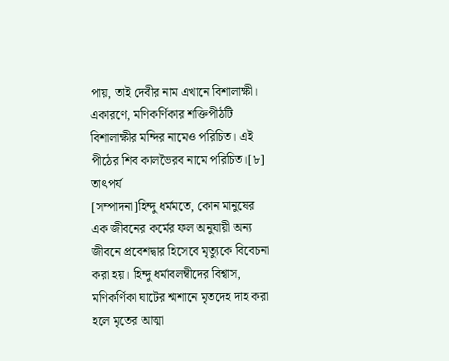পায়, তাই দেবীর নাম এখানে বিশালাক্ষী। একারণে, মণিকর্ণিকার শক্তিপীঠটি বিশালাক্ষীর মন্দির নামেও পরিচিত। এই পীঠের শিব কালভৈরব নামে পরিচিত।[৮]
তাৎপর্য
[সম্পাদনা]হিন্দু ধর্মমতে, কোন মানুষের এক জীবনের কর্মের ফল অনুযায়ী অন্য জীবনে প্রবেশদ্বার হিসেবে মৃত্যুকে বিবেচনা করা হয়। হিন্দু ধর্মাবলম্বীদের বিশ্বাস, মণিকর্ণিকা ঘাটের শ্মশানে মৃতদেহ দাহ করা হলে মৃতের আত্মা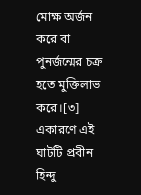মোক্ষ অর্জন করে বা পুনর্জন্মের চক্র হতে মুক্তিলাভ করে।[৩] একারণে এই ঘাটটি প্রবীন হিন্দু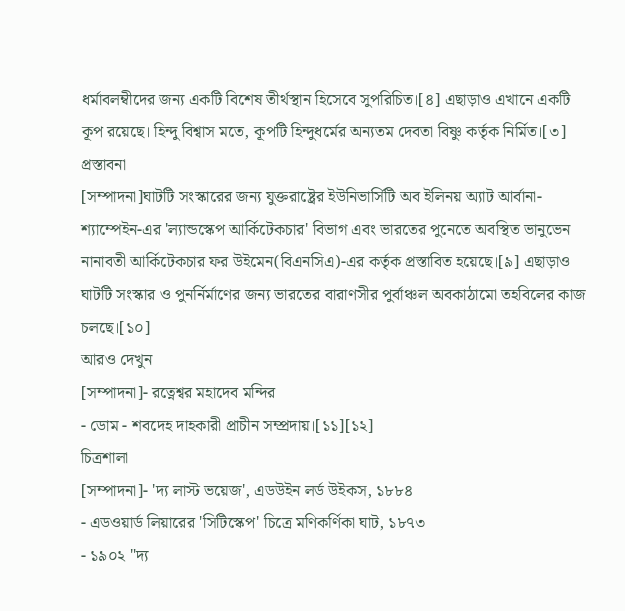ধর্মাবলম্বীদের জন্য একটি বিশেষ তীর্থস্থান হিসেবে সুপরিচিত।[৪] এছাড়াও এখানে একটি কূপ রয়েছে। হিন্দু বিশ্বাস মতে, কূপটি হিন্দুধর্মের অন্যতম দেবতা বিষ্ণু কর্তৃক নির্মিত।[৩]
প্রস্তাবনা
[সম্পাদনা]ঘাটটি সংস্কারের জন্য যুক্তরাষ্ট্রের ইউনিভার্সিটি অব ইলিনয় অ্যাট আর্বানা-শ্যাম্পেইন-এর 'ল্যান্ডস্কেপ আর্কিটেকচার' বিভাগ এবং ভারতের পুনেতে অবস্থিত ভানুভেন নানাবতী আর্কিটেকচার ফর উইমেন(বিএনসিএ)-এর কর্তৃক প্রস্তাবিত হয়েছে।[৯] এছাড়াও ঘাটটি সংস্কার ও পুনর্নির্মাণের জন্য ভারতের বারাণসীর পুর্বাঞ্চল অবকাঠামো তহবিলের কাজ চলছে।[১০]
আরও দেখুন
[সম্পাদনা]- রত্নেশ্বর মহাদেব মন্দির
- ডোম - শবদেহ দাহকারী প্রাচীন সম্প্রদায়।[১১][১২]
চিত্রশালা
[সম্পাদনা]- 'দ্য লাস্ট ভয়েজ', এডউইন লর্ড উইকস, ১৮৮৪
- এডওয়ার্ড লিয়ারের 'সিটিস্কেপ' চিত্রে মণিকর্ণিকা ঘাট, ১৮৭৩
- ১৯০২ "দ্য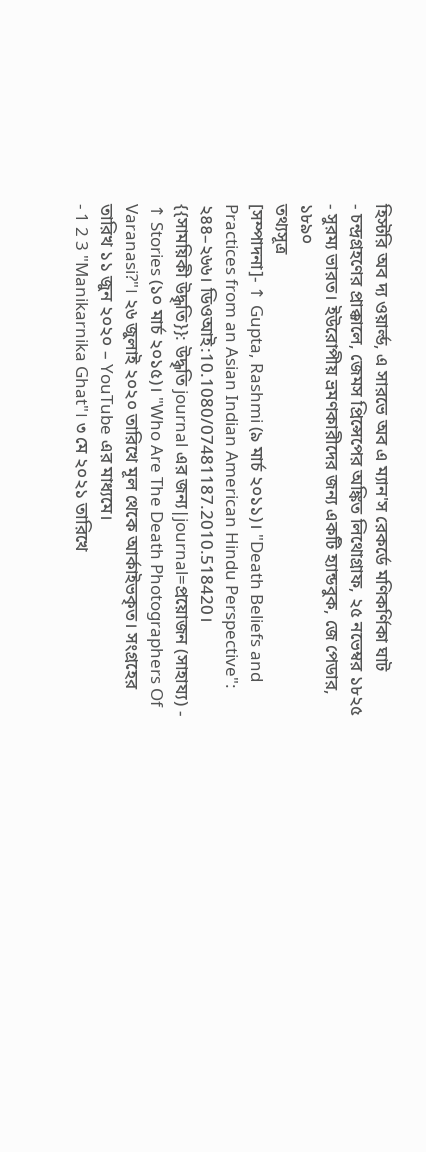হিস্টরি অব দ্য ওয়ার্ল্ড, এ সারভে অব এ ম্যান'স রেকর্ডে মণিকর্ণিকা ঘাট
- চন্দ্রগ্রহণের প্রাক্কালে, জেমস প্রিন্সেপের অঙ্কিত লিথোগ্রাফ, ২৫ নভেম্বর ১৮২৫
- সুরম্য ভারত। ইউরোপীয় ভ্রমণকারীদের জন্য একটি হ্যান্ডবুক, জে পেডার, ১৮৯০
তথ্যসূত্র
[সম্পাদনা]- ↑ Gupta, Rashmi (৯ মার্চ ২০১১)। "Death Beliefs and Practices from an Asian Indian American Hindu Perspective": ২৪৪–২৬৬। ডিওআই:10.1080/07481187.2010.518420।
{{সাময়িকী উদ্ধৃতি}}: উদ্ধৃতি journal এর জন্য|journal=প্রয়োজন (সাহায্য) - ↑ Stories (১০ মার্চ ২০১৫)। "Who Are The Death Photographers Of Varanasi?"। ২৬ জুলাই ২০২০ তারিখে মূল থেকে আর্কাইভকৃত। সংগ্রহের তারিখ ১১ জুন ২০২০ – YouTube এর মাধ্যমে।
- 1 2 3 "Manikarnika Ghat"। ৩ মে ২০২১ তারিখে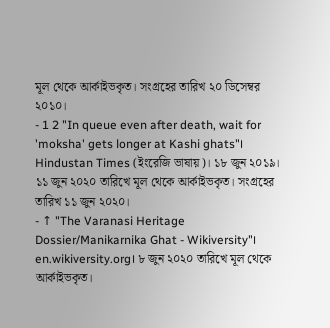মূল থেকে আর্কাইভকৃত। সংগ্রহের তারিখ ২০ ডিসেম্বর ২০১০।
- 1 2 "In queue even after death, wait for 'moksha' gets longer at Kashi ghats"। Hindustan Times (ইংরেজি ভাষায়)। ১৮ জুন ২০১৯। ১১ জুন ২০২০ তারিখে মূল থেকে আর্কাইভকৃত। সংগ্রহের তারিখ ১১ জুন ২০২০।
- ↑ "The Varanasi Heritage Dossier/Manikarnika Ghat - Wikiversity"। en.wikiversity.org। ৮ জুন ২০২০ তারিখে মূল থেকে আর্কাইভকৃত।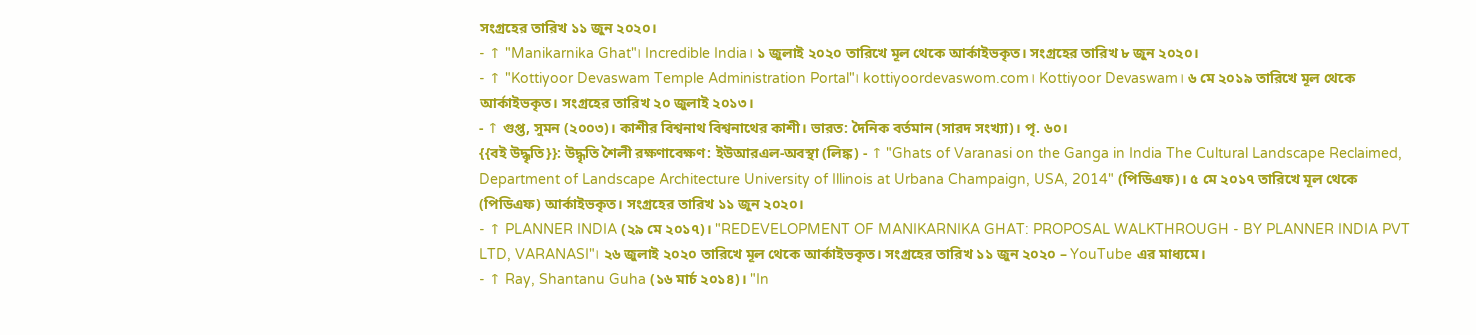সংগ্রহের তারিখ ১১ জুন ২০২০।
- ↑ "Manikarnika Ghat"। Incredible India। ১ জুলাই ২০২০ তারিখে মূল থেকে আর্কাইভকৃত। সংগ্রহের তারিখ ৮ জুন ২০২০।
- ↑ "Kottiyoor Devaswam Temple Administration Portal"। kottiyoordevaswom.com। Kottiyoor Devaswam। ৬ মে ২০১৯ তারিখে মূল থেকে আর্কাইভকৃত। সংগ্রহের তারিখ ২০ জুলাই ২০১৩।
- ↑ গুপ্ত, সুমন (২০০৩)। কাশীর বিশ্বনাথ বিশ্বনাথের কাশী। ভারত: দৈনিক বর্তমান (সারদ সংখ্যা)। পৃ. ৬০।
{{বই উদ্ধৃতি}}: উদ্ধৃতি শৈলী রক্ষণাবেক্ষণ: ইউআরএল-অবস্থা (লিঙ্ক) - ↑ "Ghats of Varanasi on the Ganga in India The Cultural Landscape Reclaimed, Department of Landscape Architecture University of Illinois at Urbana Champaign, USA, 2014" (পিডিএফ)। ৫ মে ২০১৭ তারিখে মূল থেকে (পিডিএফ) আর্কাইভকৃত। সংগ্রহের তারিখ ১১ জুন ২০২০।
- ↑ PLANNER INDIA (২৯ মে ২০১৭)। "REDEVELOPMENT OF MANIKARNIKA GHAT: PROPOSAL WALKTHROUGH - BY PLANNER INDIA PVT LTD, VARANASI"। ২৬ জুলাই ২০২০ তারিখে মূল থেকে আর্কাইভকৃত। সংগ্রহের তারিখ ১১ জুন ২০২০ – YouTube এর মাধ্যমে।
- ↑ Ray, Shantanu Guha (১৬ মার্চ ২০১৪)। "In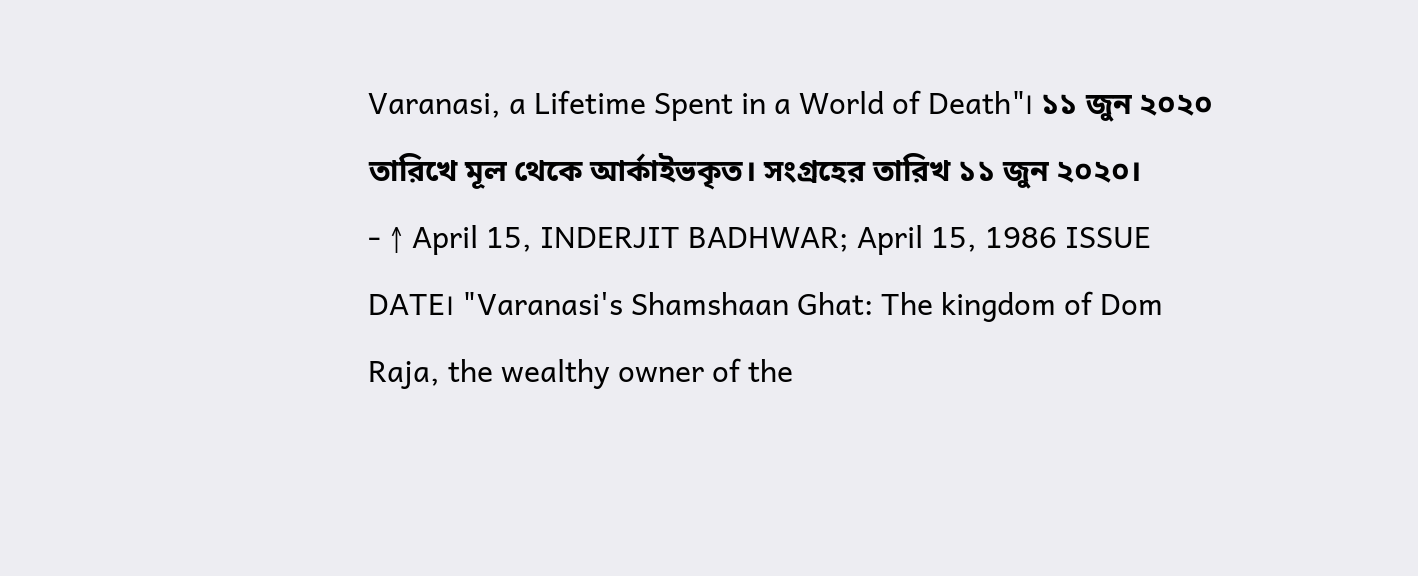Varanasi, a Lifetime Spent in a World of Death"। ১১ জুন ২০২০ তারিখে মূল থেকে আর্কাইভকৃত। সংগ্রহের তারিখ ১১ জুন ২০২০।
- ↑ April 15, INDERJIT BADHWAR; April 15, 1986 ISSUE DATE। "Varanasi's Shamshaan Ghat: The kingdom of Dom Raja, the wealthy owner of the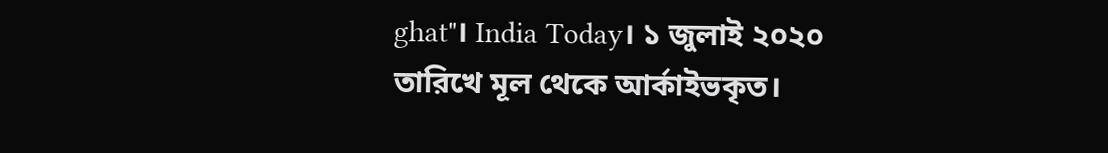ghat"। India Today। ১ জুলাই ২০২০ তারিখে মূল থেকে আর্কাইভকৃত।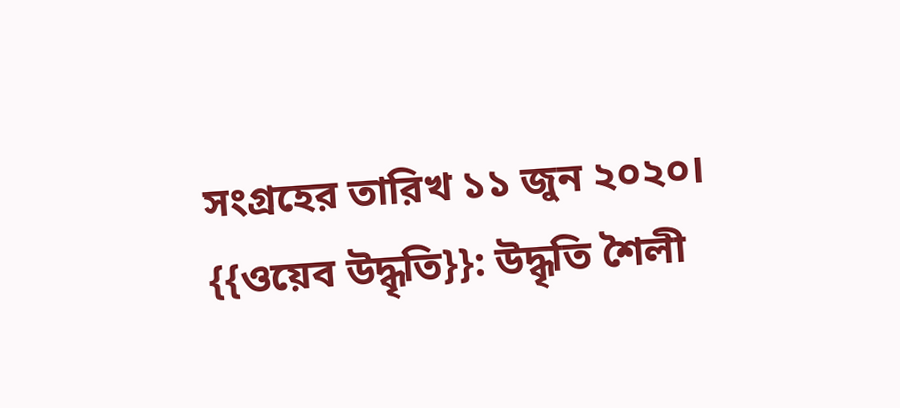সংগ্রহের তারিখ ১১ জুন ২০২০।
{{ওয়েব উদ্ধৃতি}}: উদ্ধৃতি শৈলী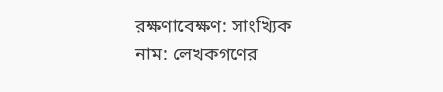রক্ষণাবেক্ষণ: সাংখ্যিক নাম: লেখকগণের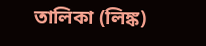তালিকা (লিঙ্ক)